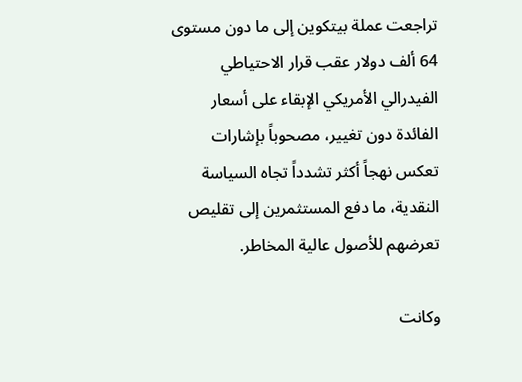تراجعت عملة بيتكوين إلى ما دون مستوى 64 ألف دولار عقب قرار الاحتياطي الفيدرالي الأمريكي الإبقاء على أسعار الفائدة دون تغيير، مصحوباً بإشارات تعكس نهجاً أكثر تشدداً تجاه السياسة النقدية، ما دفع المستثمرين إلى تقليص تعرضهم للأصول عالية المخاطر.

وكانت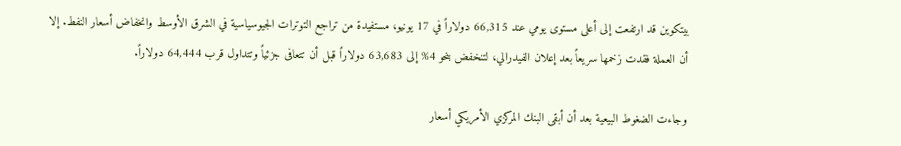بيتكوين قد ارتفعت إلى أعلى مستوى يومي عند 66,315 دولاراً في 17 يونيو، مستفيدة من تراجع التوترات الجيوسياسية في الشرق الأوسط وانخفاض أسعار النفط. إلا أن العملة فقدت زخمها سريعاً بعد إعلان الفيدرالي، لتنخفض بنحو 4% إلى 63,683 دولاراً قبل أن تتعافى جزئياً وتتداول قرب 64,444 دولاراً.

وجاءت الضغوط البيعية بعد أن أبقى البنك المركزي الأمريكي أسعار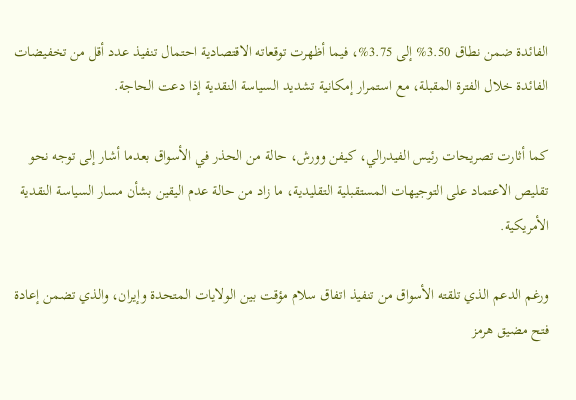الفائدة ضمن نطاق 3.50% إلى 3.75%، فيما أظهرت توقعاته الاقتصادية احتمال تنفيذ عدد أقل من تخفيضات الفائدة خلال الفترة المقبلة، مع استمرار إمكانية تشديد السياسة النقدية إذا دعت الحاجة.

كما أثارت تصريحات رئيس الفيدرالي، كيفن وورش، حالة من الحذر في الأسواق بعدما أشار إلى توجه نحو تقليص الاعتماد على التوجيهات المستقبلية التقليدية، ما زاد من حالة عدم اليقين بشأن مسار السياسة النقدية الأمريكية.

ورغم الدعم الذي تلقته الأسواق من تنفيذ اتفاق سلام مؤقت بين الولايات المتحدة وإيران، والذي تضمن إعادة فتح مضيق هرمز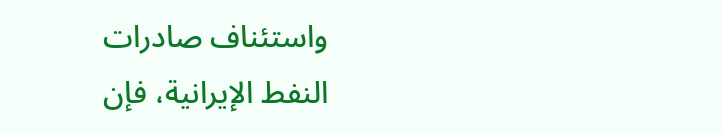واستئناف صادرات النفط الإيرانية، فإن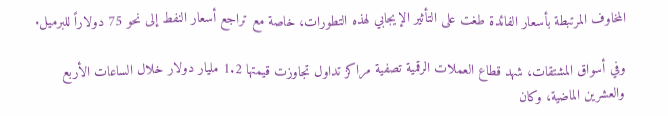المخاوف المرتبطة بأسعار الفائدة طغت على التأثير الإيجابي لهذه التطورات، خاصة مع تراجع أسعار النفط إلى نحو 75 دولاراً للبرميل.

وفي أسواق المشتقات، شهد قطاع العملات الرقمية تصفية مراكز تداول تجاوزت قيمتها 1.2 مليار دولار خلال الساعات الأربع والعشرين الماضية، وكان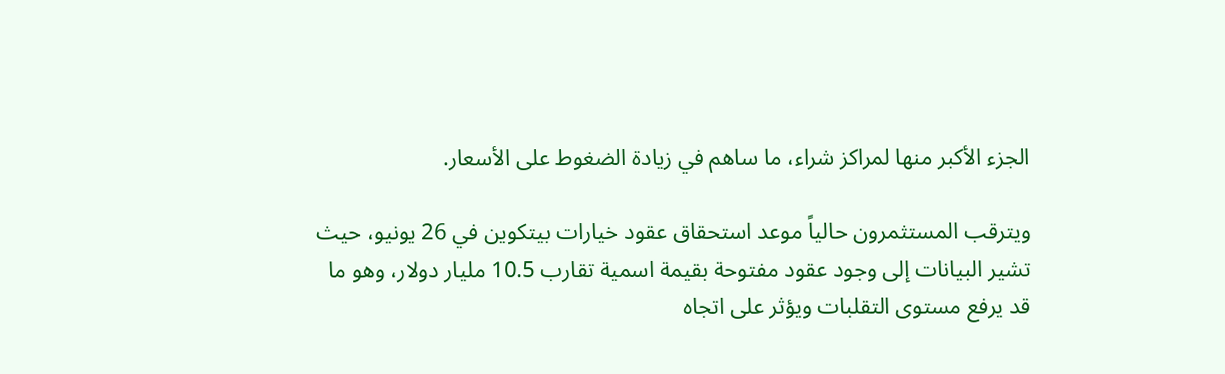الجزء الأكبر منها لمراكز شراء، ما ساهم في زيادة الضغوط على الأسعار.

ويترقب المستثمرون حالياً موعد استحقاق عقود خيارات بيتكوين في 26 يونيو، حيث تشير البيانات إلى وجود عقود مفتوحة بقيمة اسمية تقارب 10.5 مليار دولار، وهو ما قد يرفع مستوى التقلبات ويؤثر على اتجاه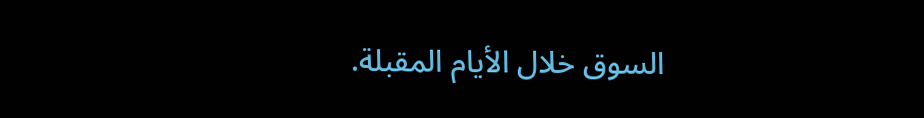السوق خلال الأيام المقبلة.